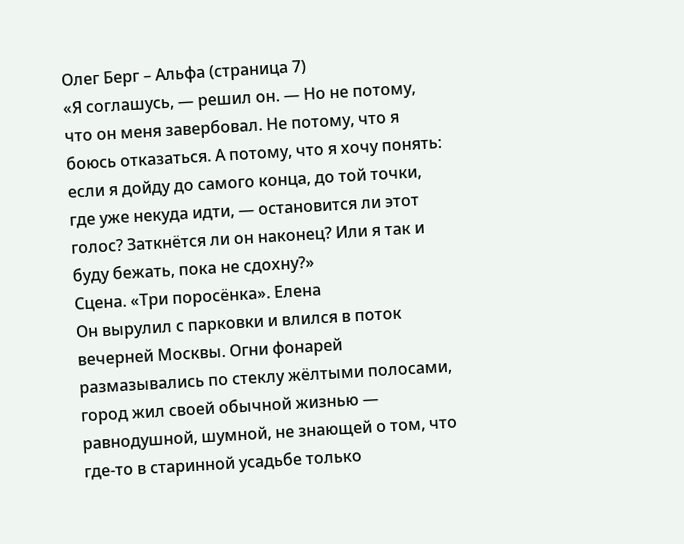Олег Берг – Альфа (страница 7)
«Я соглашусь, — решил он. — Но не потому, что он меня завербовал. Не потому, что я боюсь отказаться. А потому, что я хочу понять: если я дойду до самого конца, до той точки, где уже некуда идти, — остановится ли этот голос? Заткнётся ли он наконец? Или я так и буду бежать, пока не сдохну?»
Сцена. «Три поросёнка». Елена
Он вырулил с парковки и влился в поток вечерней Москвы. Огни фонарей размазывались по стеклу жёлтыми полосами, город жил своей обычной жизнью — равнодушной, шумной, не знающей о том, что где-то в старинной усадьбе только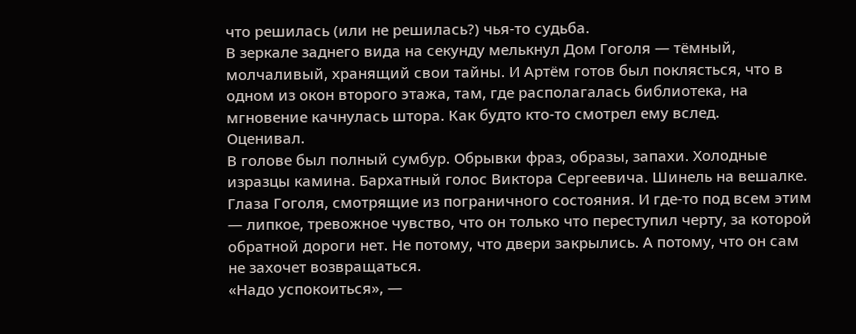что решилась (или не решилась?) чья-то судьба.
В зеркале заднего вида на секунду мелькнул Дом Гоголя — тёмный, молчаливый, хранящий свои тайны. И Артём готов был поклясться, что в одном из окон второго этажа, там, где располагалась библиотека, на мгновение качнулась штора. Как будто кто-то смотрел ему вслед.
Оценивал.
В голове был полный сумбур. Обрывки фраз, образы, запахи. Холодные изразцы камина. Бархатный голос Виктора Сергеевича. Шинель на вешалке. Глаза Гоголя, смотрящие из пограничного состояния. И где-то под всем этим — липкое, тревожное чувство, что он только что переступил черту, за которой обратной дороги нет. Не потому, что двери закрылись. А потому, что он сам не захочет возвращаться.
«Надо успокоиться», —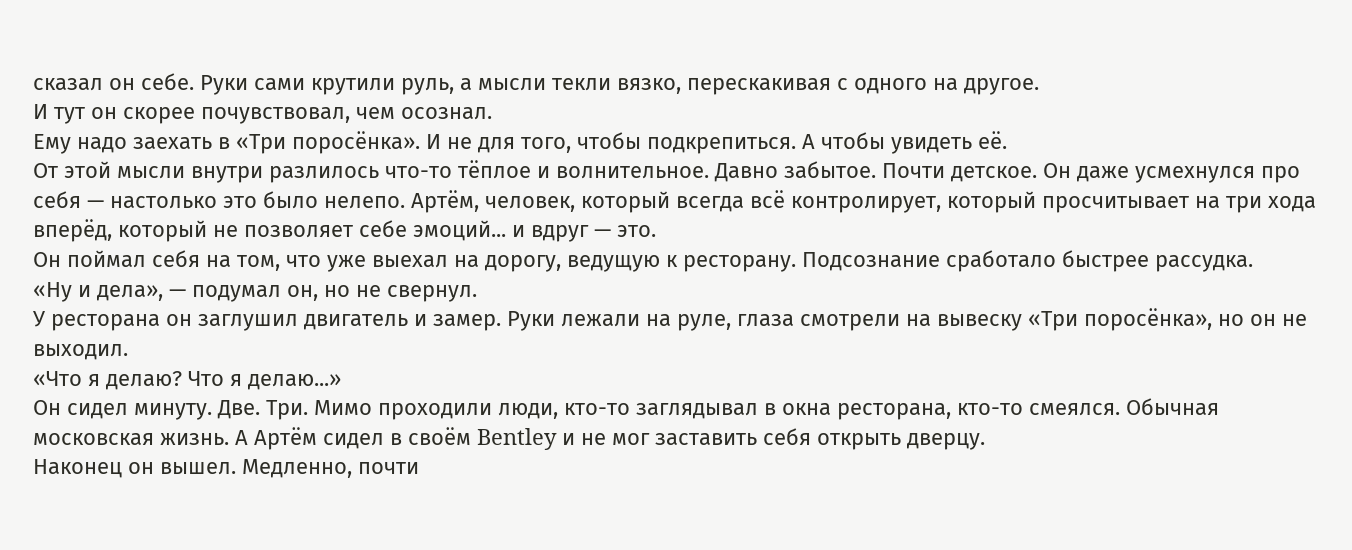сказал он себе. Руки сами крутили руль, а мысли текли вязко, перескакивая с одного на другое.
И тут он скорее почувствовал, чем осознал.
Ему надо заехать в «Три поросёнка». И не для того, чтобы подкрепиться. А чтобы увидеть её.
От этой мысли внутри разлилось что-то тёплое и волнительное. Давно забытое. Почти детское. Он даже усмехнулся про себя — настолько это было нелепо. Артём, человек, который всегда всё контролирует, который просчитывает на три хода вперёд, который не позволяет себе эмоций... и вдруг — это.
Он поймал себя на том, что уже выехал на дорогу, ведущую к ресторану. Подсознание сработало быстрее рассудка.
«Ну и дела», — подумал он, но не свернул.
У ресторана он заглушил двигатель и замер. Руки лежали на руле, глаза смотрели на вывеску «Три поросёнка», но он не выходил.
«Что я делаю? Что я делаю...»
Он сидел минуту. Две. Три. Мимо проходили люди, кто-то заглядывал в окна ресторана, кто-то смеялся. Обычная московская жизнь. А Артём сидел в своём Bentley и не мог заставить себя открыть дверцу.
Наконец он вышел. Медленно, почти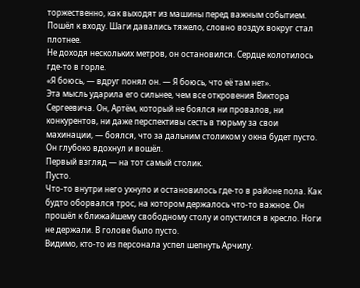торжественно, как выходят из машины перед важным событием. Пошёл к входу. Шаги давались тяжело, словно воздух вокруг стал плотнее.
Не доходя нескольких метров, он остановился. Сердце колотилось где-то в горле.
«Я боюсь, — вдруг понял он. — Я боюсь, что её там нет».
Эта мысль ударила его сильнее, чем все откровения Виктора Сергеевича. Он, Артём, который не боялся ни провалов, ни конкурентов, ни даже перспективы сесть в тюрьму за свои махинации, — боялся, что за дальним столиком у окна будет пусто.
Он глубоко вдохнул и вошёл.
Первый взгляд — на тот самый столик.
Пусто.
Что-то внутри него ухнуло и остановилось где-то в районе пола. Как будто оборвался трос, на котором держалось что-то важное. Он прошёл к ближайшему свободному столу и опустился в кресло. Ноги не держали. В голове было пусто.
Видимо, кто-то из персонала успел шепнуть Арчилу.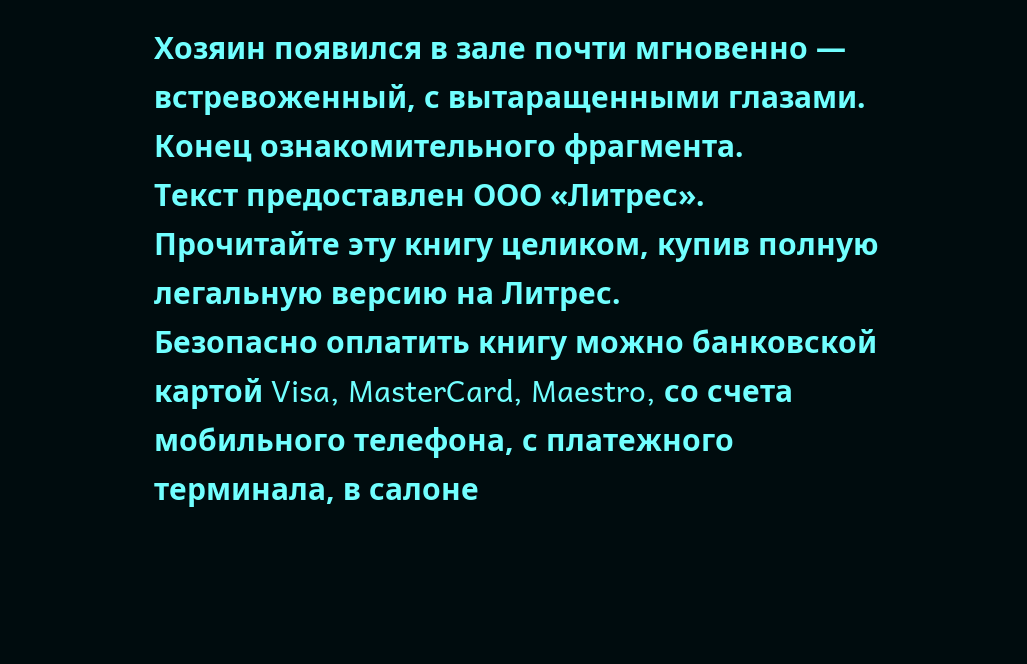Хозяин появился в зале почти мгновенно — встревоженный, с вытаращенными глазами.
Конец ознакомительного фрагмента.
Текст предоставлен ООО «Литрес».
Прочитайте эту книгу целиком, купив полную легальную версию на Литрес.
Безопасно оплатить книгу можно банковской картой Visa, MasterCard, Maestro, со счета мобильного телефона, с платежного терминала, в салоне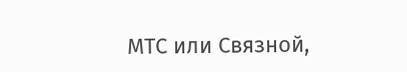МТС или Связной,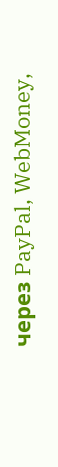через PayPal, WebMoney,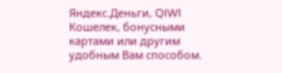Яндекс.Деньги, QIWI Кошелек, бонусными картами или другим удобным Вам способом.